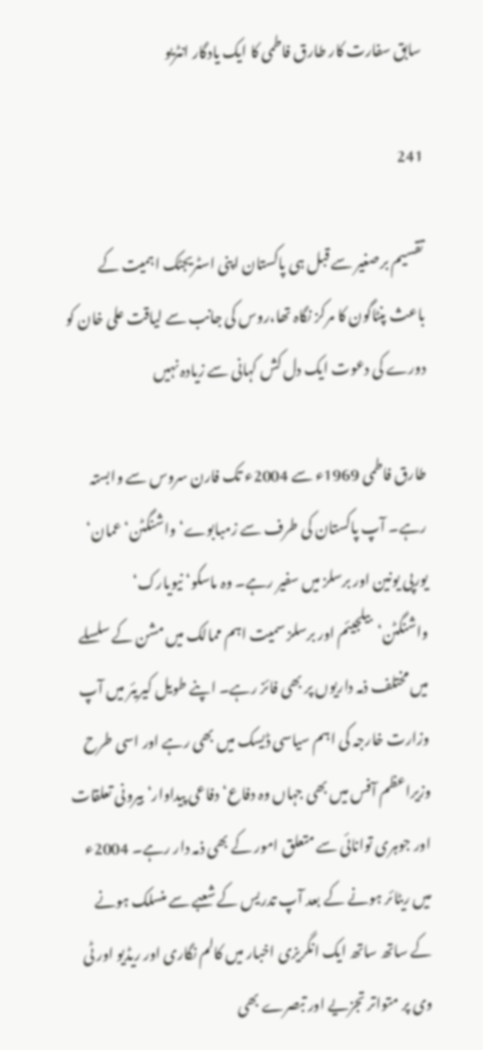سابق سفارت کار طارق فاطمی کا ایک یادگار انٹریو

241

تقسیم برصغیر سے قبل ہی پاکستان اپنی اسٹریجٹک اہمیت کے باعث پنٹاگون کا مرکز نگاہ تھا،روس کی جانب سے لیاقت علی خان کو دورے کی دعوت ایک دل کش کہانی سے زیادہ نہیں

طارق فاطمی 1969ء سے 2004ء تک فارن سروس سے وابستہ رہے۔ آپ پاکستان کی طرف سے زمبابوے‘ واشنگٹن‘عمان‘ یورپی یونین اور برسلز میں سفیر رہے۔ وہ ماسکو‘ نیویارک‘ واشنگٹن‘بیلجیئم اور برسلز سمیت اہم ممالک میں مشن کے سلسلے میں مختلف ذمہ داریوں پر بھی فائز رہے۔ اپنے طویل کیریئر میں آپ وزارت خارجہ کی اہم سیاسی ڈیسک میں بھی رہے اور اسی طرح وزیراعظم آفس میں بھی جہاں وہ دفاع‘ دفاعی پیداوار‘ بیرونی تعلقات اور جوہری توانائی سے متعلق امور کے بھی ذمہ دار رہے۔ 2004ء میں ریٹائر ہونے کے بعد آپ تدریس کے شعبے سے منسلک ہونے کے ساتھ ساتھ ایک انگریزی اخبار میں کالم نگاری اور ریڈیو اور ٹی وی پر متواتر تجزیے اور تبصرے بھی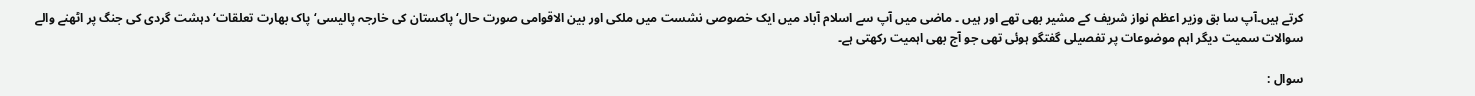کرتے ہیں۔آپ سا بق وزیر اعظم نواز شریف کے مشیر بھی تھے اور ہیں ۔ ماضی میں آپ سے اسلام آباد میں ایک خصوصی نشست میں ملکی اور بین الاقوامی صورت حال‘ پاکستان کی خارجہ پالیسی‘ پاک بھارت تعلقات‘ دہشت گردی کی جنگ پر اٹھنے والے سوالات سمیت دیگر اہم موضوعات پر تفصیلی گفتگو ہوئی تھی جو آج بھی اہمیت رکھتی ہے۔

سوال :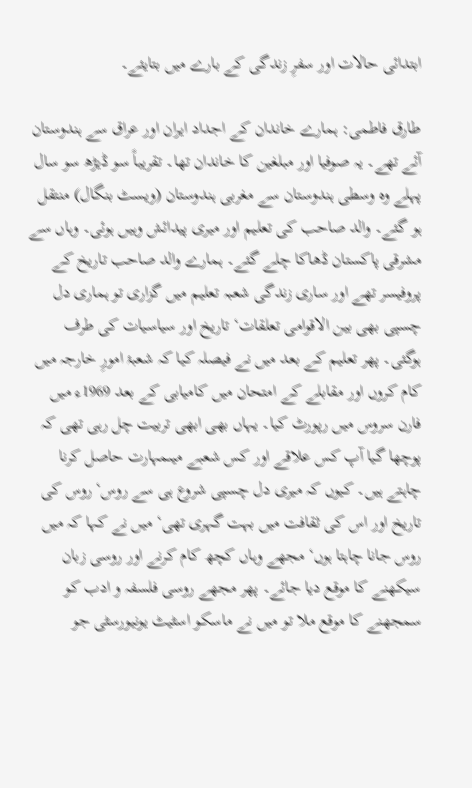ابتدائی حالات اور سفرِ زندگی کے بارے میں بتایئے۔

طارق فاطمی: ہمارے خاندان کے اجداد ایران اور عراق سے ہندوستان آئے تھے۔ یہ صوفیا اور مبلغین کا خاندان تھا۔ تقریباً سو ڈیڑھ سو سال پہلے وہ وسطی ہندوستان سے مغربی ہندوستان (ویسٹ بنگال) منتقل ہو گئے۔ والد صاحب کی تعلیم اور میری پیدائش وہیں ہوئی۔ وہاں سے مشرقی پاکستان ڈھاکا چلے گئے۔ ہمارے والد صاحب تاریخ کے پروفیسر تھے اور ساری زندگی شعبہ تعلیم میں گزاری تو ہماری دل چسپی بھی بین الاقوامی تعلقات‘ تاریخ اور سیاسیات کی طرف ہوگئی۔ پھر تعلیم کے بعد میں نے فیصلہ کیا کہ شعبۂ امورِ خارجہ میں کام کروں اور مقابلے کے امتحان میں کامیابی کے بعد 1969ء میں فارن سروس میں رپورٹ کیا۔ یہاں بھی ابھی تربیت چل رہی تھی کہ پوچھا گیا آپ کس علاقے اور کس شعبے میںمہارت حاصل کرنا چاہتے ہیں۔ کیوں کہ میری دل چسپی شروع ہی سے روس‘ روس کی تاریخ اور اس کی ثقافت میں بہت گہری تھی‘ میں نے کہا کہ میں روس جانا چاہتا ہوں‘ مجھے وہاں کچھ کام کرنے اور روسی زبان سیکھنے کا موقع دیا جائے۔ پھر مجھے روسی فلسفہ و ادب کو سمجھنے کا موقع ملا تو میں نے ماسکو اسٹیٹ یونیورسٹی جو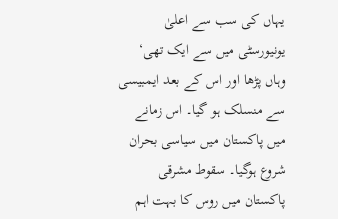یہاں کی سب سے اعلیٰ یونیورسٹی میں سے ایک تھی‘ وہاں پڑھا اور اس کے بعد ایمبیسی سے منسلک ہو گیا۔ اس زمانے میں پاکستان میں سیاسی بحران شروع ہوگیا۔ سقوط مشرقی پاکستان میں روس کا بہت اہم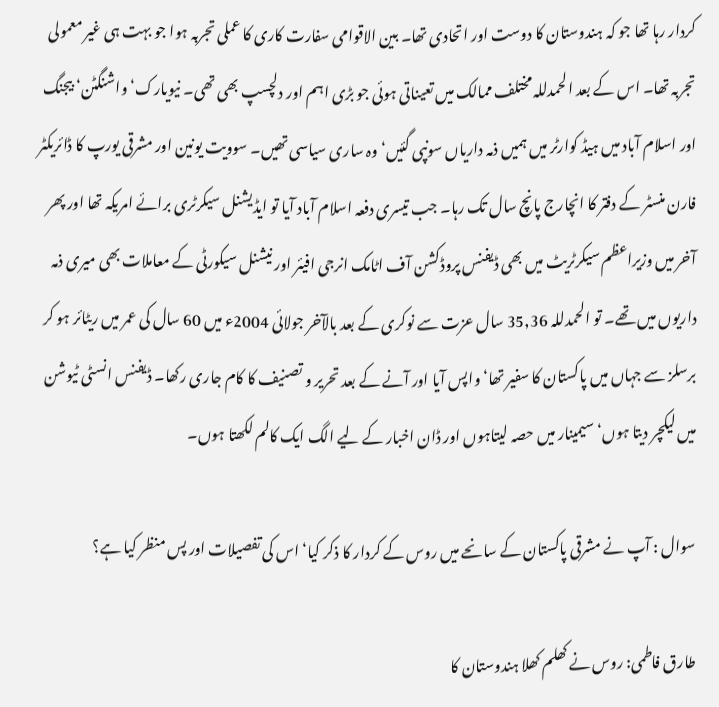کردار رہا تھا جو کہ ہندوستان کا دوست اور اتحادی تھا۔ بین الاقوامی سفارت کاری کا عملی تجربہ ہوا جو بہت ہی غیر معمولی تجربہ تھا۔ اس کے بعد الحمدللہ مختلف ممالک میں تعیناتی ہوئی جو بڑی اہم اور دلچسپ بھی تھی۔ نیویارک‘ واشنگٹن‘ بیجنگ اور اسلام آباد میں ہیڈ کوارٹر میں ہمیں ذمہ داریاں سونپی گئیں‘ وہ ساری سیاسی تھیں۔ سوویت یونین اور مشرقی یورپ کا ڈائریکٹر فارن منسٹر کے دفتر کا انچارج پانچ سال تک رہا۔ جب تیسری دفعہ اسلام آباد آیا تو ایڈیشنل سیکرٹری برائے امریکہ تھا اور پھر آخر میں وزیراعظم سیکرٹریٹ میں بھی ڈیفنس پروڈکشن آف اٹامک انرجی افیئر اور نیشنل سیکورٹی کے معاملات بھی میری ذمہ داریوں میں تھے۔ تو الحمدللہ 35,36 سال عزت سے نوکری کے بعد بالآخر جولائی 2004ء میں 60 سال کی عمر میں ریٹائر ہو کر برسلز سے جہاں میں پاکستان کا سفیر تھا‘ واپس آیا اور آنے کے بعد تحریر و تصنیف کا کام جاری رکھا۔ ڈیفنس انسٹی ٹیوشن میں لیکچر دیتا ہوں‘ سیمینار میں حصہ لیتاہوں اور ڈان اخبار کے لیے الگ ایک کالم لکھتا ہوں۔

سوال : آپ نے مشرقی پاکستان کے سانحے میں روس کے کردار کا ذکر کیا‘ اس کی تفصیلات اور پس منظر کیا ہے؟

طارق فاطمی: روس نے کھلم کھلا ہندوستان کا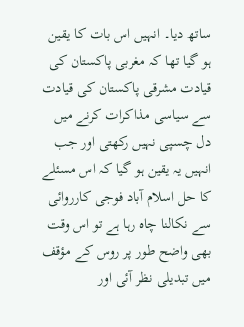ساتھ دیا۔ انہیں اس بات کا یقین ہو گیا تھا کہ مغربی پاکستان کی قیادت مشرقی پاکستان کی قیادت سے سیاسی مذاکرات کرنے میں دل چسپی نہیں رکھتی اور جب انہیں یہ یقین ہو گیا کہ اس مسئلے کا حل اسلام آباد فوجی کارروائی سے نکالنا چاہ رہا ہے تو اس وقت بھی واضح طور پر روس کے مؤقف میں تبدیلی نظر آئی اور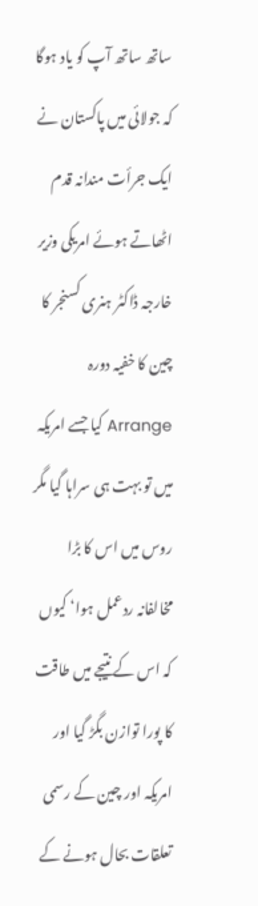ساتھ ساتھ آپ کو یاد ہوگا کہ جولائی میں پاکستان نے ایک جرأت مندانہ قدم اٹھاتے ہوئے امریکی وزیر خارجہ ڈاکٹر ہنری کسنجر کا چین کا خفیہ دورہ Arrange کیا جسے امریکہ میں تو بہت ہی سراہا گیا مگر روس میں اس کا بڑا مخالفانہ ردعمل ہوا‘ کیوں کہ اس کے نتیجے میں طاقت کا پورا توازن بگڑ گیا اور امریکہ اور چین کے رسمی تعلقات بحال ہونے کے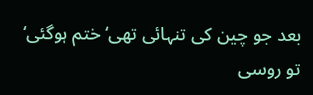بعد جو چین کی تنہائی تھی‘ ختم ہوگئی‘ تو روسی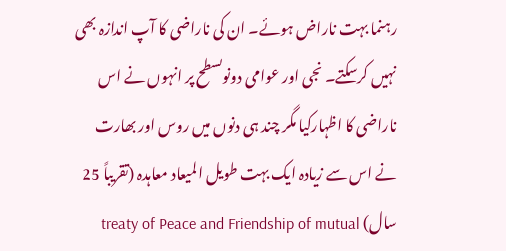رہنما بہت ناراض ہوئے۔ ان کی ناراضی کا آپ اندازہ بھی نہیں کرسکتے۔ نجی اور عوامی دونوںسطح پر انہوں نے اس ناراضی کا اظہارکیا مگر چند ہی دنوں میں روس اور بھارت نے اس سے زیادہ ایک بہت طویل المیعاد معاہدہ (تقریباً 25 سال) treaty of Peace and Friendship of mutual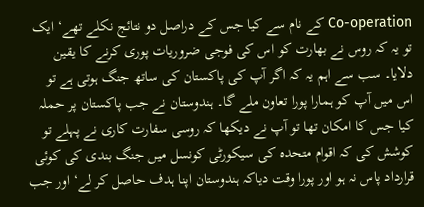Co-operation کے نام سے کیا جس کے دراصل دو نتائج نکلے تھے‘ ایک تو یہ کہ روس نے بھارت کو اس کی فوجی ضروریات پوری کرنے کا یقین دلایا۔ سب سے اہم یہ کہ اگر آپ کی پاکستان کی ساتھ جنگ ہوتی ہے تو اس میں آپ کو ہمارا پورا تعاون ملے گا۔ ہندوستان نے جب پاکستان پر حملہ کیا جس کا امکان تھا تو آپ نے دیکھا کہ روسی سفارت کاری نے پہلے تو کوشش کی کہ اقوام متحدہ کی سیکورٹی کونسل میں جنگ بندی کی کوئی قرارداد پاس نہ ہو اور پورا وقت دیاکہ ہندوستان اپنا ہدف حاصل کر لے‘ اور جب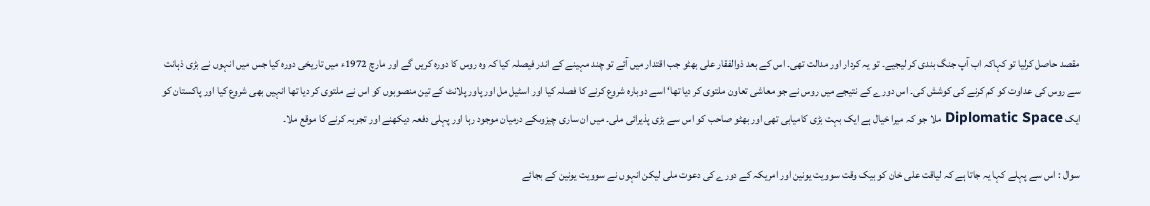مقصد حاصل کرلیا تو کہاکہ اب آپ جنگ بندی کر لیجیے۔ تو یہ کردار اور مدالت تھی۔ اس کے بعد ذوالفقار علی بھٹو جب اقتدار میں آئے تو چند مہینے کے اندر فیصلہ کیا کہ وہ روس کا دورہ کریں گے اور مارچ 1972ء میں تاریخی دورہ کیا جس میں انہوں نے بڑی ذہانت سے روس کی عداوت کو کم کرنے کی کوشش کی۔ اس دورے کے نتیجے میں روس نے جو معاشی تعاون ملتوی کر دیا تھا‘ اسے دوبارہ شروع کرنے کا فصلہ کیا اور اسٹیل مل اور پاور پلانٹ کے تین منصوبوں کو اس نے ملتوی کر دیا تھا انہیں بھی شروع کیا اور پاکستان کو ایک Diplomatic Space ملا جو کہ میرا خیال ہے ایک بہت بڑی کامیابی تھی اور بھٹو صاحب کو اس سے بڑی پذیرائی ملی۔ میں ان ساری چیزوںکے درمیان موجود رہا اور پہلی دفعہ دیکھنے اور تجربہ کرنے کا موقع ملا۔

سوال : اس سے پہلے کہا یہ جاتا ہے کہ لیاقت علی خان کو بیک وقت سوویت یونین اور امریکہ کے دورے کی دعوت ملی لیکن انہوں نے سوویت یونین کے بجائے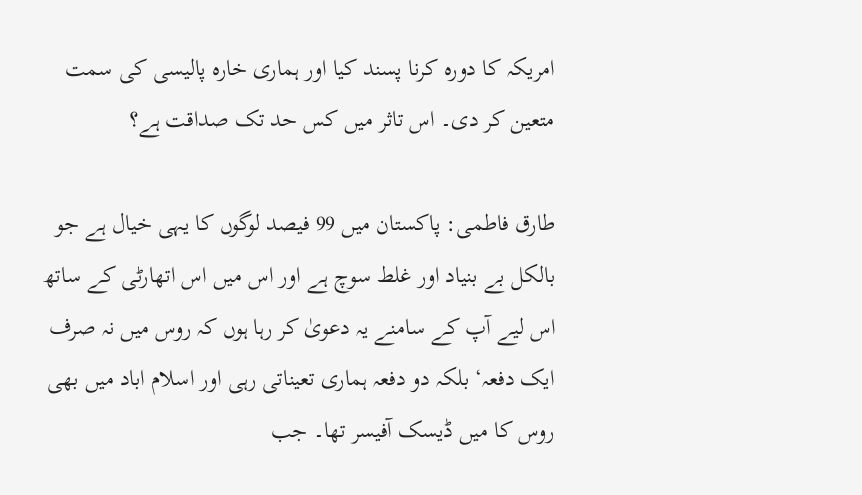امریکہ کا دورہ کرنا پسند کیا اور ہماری خارہ پالیسی کی سمت متعین کر دی۔ اس تاثر میں کس حد تک صداقت ہے؟

طارق فاطمی: پاکستان میں 99 فیصد لوگوں کا یہی خیال ہے جو بالکل بے بنیاد اور غلط سوچ ہے اور اس میں اس اتھارٹی کے ساتھ اس لیے آپ کے سامنے یہ دعویٰ کر رہا ہوں کہ روس میں نہ صرف ایک دفعہ‘ بلکہ دو دفعہ ہماری تعیناتی رہی اور اسلام اباد میں بھی روس کا میں ڈیسک آفیسر تھا۔ جب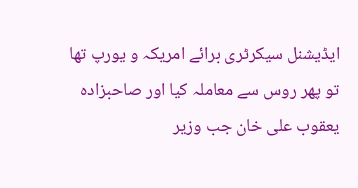ایڈیشنل سیکرٹری برائے امریکہ و یورپ تھا تو پھر روس سے معاملہ کیا اور صاحبزادہ یعقوب علی خان جب وزیر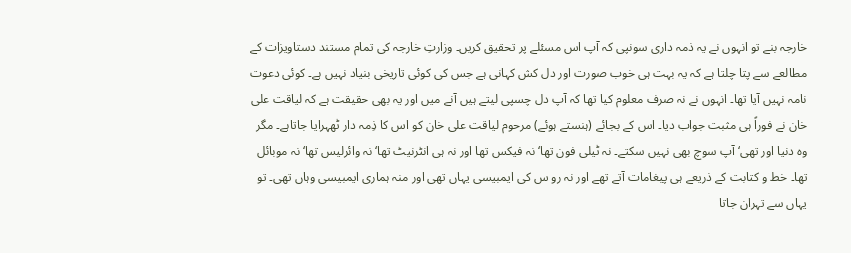خارجہ بنے تو انہوں نے یہ ذمہ داری سونپی کہ آپ اس مسئلے پر تحقیق کریں۔ وزارتِ خارجہ کی تمام مستند دستاویزات کے مطالعے سے پتا چلتا ہے کہ یہ بہت ہی خوب صورت اور دل کش کہانی ہے جس کی کوئی تاریخی بنیاد نہیں ہے۔ کوئی دعوت نامہ نہیں آیا تھا۔ انہوں نے نہ صرف معلوم کیا تھا کہ آپ دل چسپی لیتے ہیں آنے میں اور یہ بھی حقیقت ہے کہ لیاقت علی خان نے فوراً ہی مثبت جواب دیا۔ اس کے بجائے (ہنستے ہوئے) مرحوم لیاقت علی خان کو اس کا ذِمہ دار ٹھہرایا جاتاہے۔ مگر وہ دنیا اور تھی‘ آپ سوچ بھی نہیں سکتے۔ نہ ٹیلی فون تھا‘ نہ فیکس تھا اور نہ ہی انٹرنیٹ تھا‘ نہ وائرلیس تھا‘ نہ موبائل تھا۔ خط و کتابت کے ذریعے ہی پیغامات آتے تھے اور نہ رو س کی ایمبیسی یہاں تھی اور منہ ہماری ایمبیسی وہاں تھی۔ تو یہاں سے تہران جاتا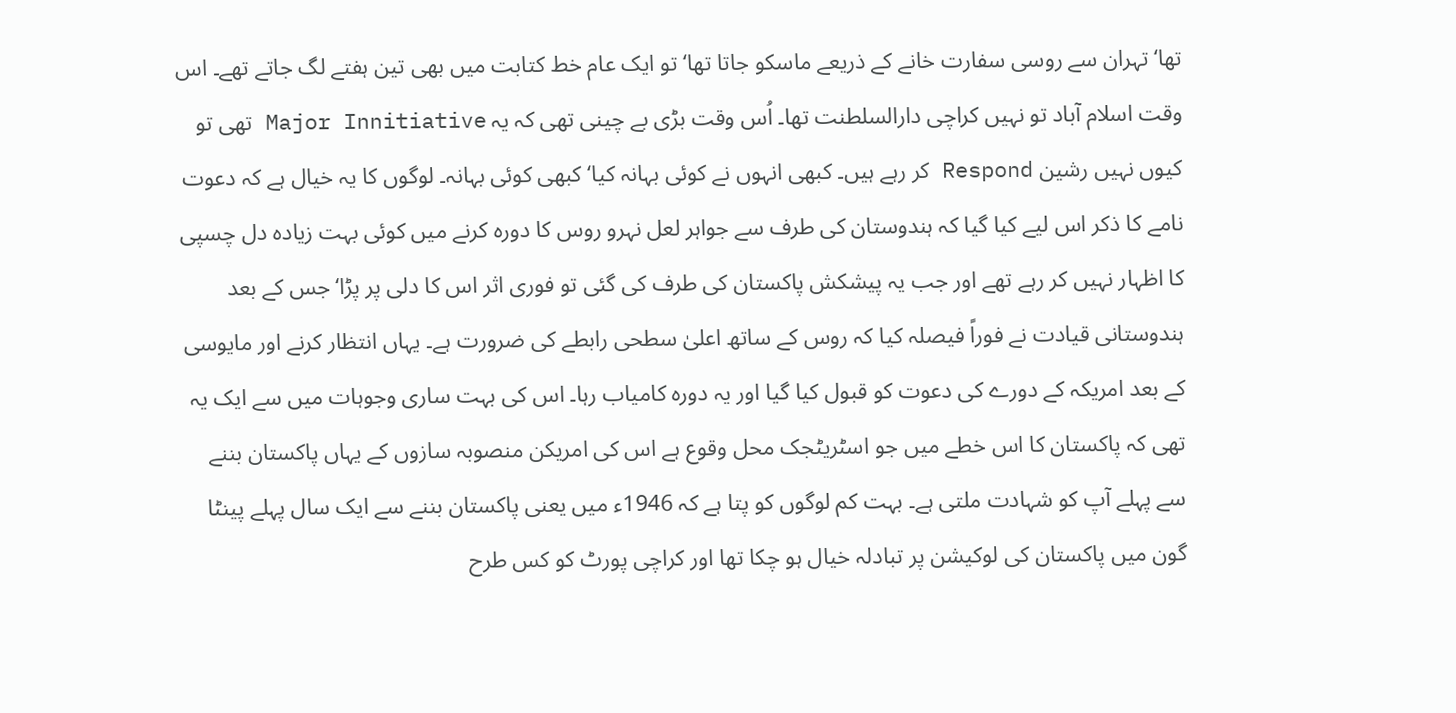تھا‘ تہران سے روسی سفارت خانے کے ذریعے ماسکو جاتا تھا‘ تو ایک عام خط کتابت میں بھی تین ہفتے لگ جاتے تھے۔ اس وقت اسلام آباد تو نہیں کراچی دارالسلطنت تھا۔ اُس وقت بڑی بے چینی تھی کہ یہ Major Innitiative تھی تو کیوں نہیں رشین Respond کر رہے ہیں۔ کبھی انہوں نے کوئی بہانہ کیا‘ کبھی کوئی بہانہ۔ لوگوں کا یہ خیال ہے کہ دعوت نامے کا ذکر اس لیے کیا گیا کہ ہندوستان کی طرف سے جواہر لعل نہرو روس کا دورہ کرنے میں کوئی بہت زیادہ دل چسپی کا اظہار نہیں کر رہے تھے اور جب یہ پیشکش پاکستان کی طرف کی گئی تو فوری اثر اس کا دلی پر پڑا‘ جس کے بعد ہندوستانی قیادت نے فوراً فیصلہ کیا کہ روس کے ساتھ اعلیٰ سطحی رابطے کی ضرورت ہے۔ یہاں انتظار کرنے اور مایوسی کے بعد امریکہ کے دورے کی دعوت کو قبول کیا گیا اور یہ دورہ کامیاب رہا۔ اس کی بہت ساری وجوہات میں سے ایک یہ تھی کہ پاکستان کا اس خطے میں جو اسٹریٹجک محل وقوع ہے اس کی امریکن منصوبہ سازوں کے یہاں پاکستان بننے سے پہلے آپ کو شہادت ملتی ہے۔ بہت کم لوگوں کو پتا ہے کہ 1946ء میں یعنی پاکستان بننے سے ایک سال پہلے پینٹا گون میں پاکستان کی لوکیشن پر تبادلہ خیال ہو چکا تھا اور کراچی پورٹ کو کس طرح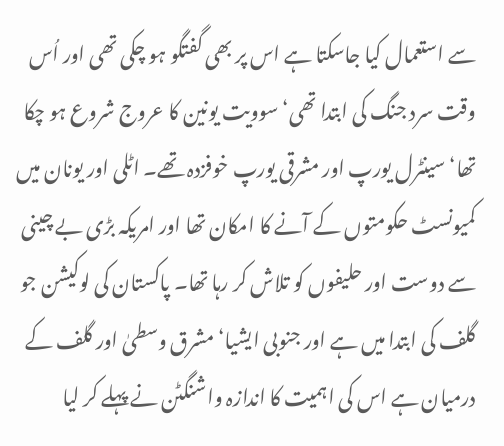سے استعمال کیا جاسکتا ہے اس پر بھی گفتگو ہو چکی تھی اور اُس وقت سرد جنگ کی ابتدا تھی‘ سوویت یونین کا عروج شروع ہو چکا تھا‘ سینٹرل یورپ اور مشرقی یورپ خوفزدہ تھے۔ اٹلی اور یونان میں کمیونسٹ حکومتوں کے آنے کا امکان تھا اور امریکہ بڑی بے چینی سے دوست اور حلیفوں کو تلاش کر رہا تھا۔ پاکستان کی لوکیشن جو گلف کی ابتدا میں ہے اور جنوبی ایشیا‘ مشرق وسطیٰ اور گلف کے درمیان ہے اس کی اہمیت کا اندازہ واشنگٹن نے پہلے کر لیا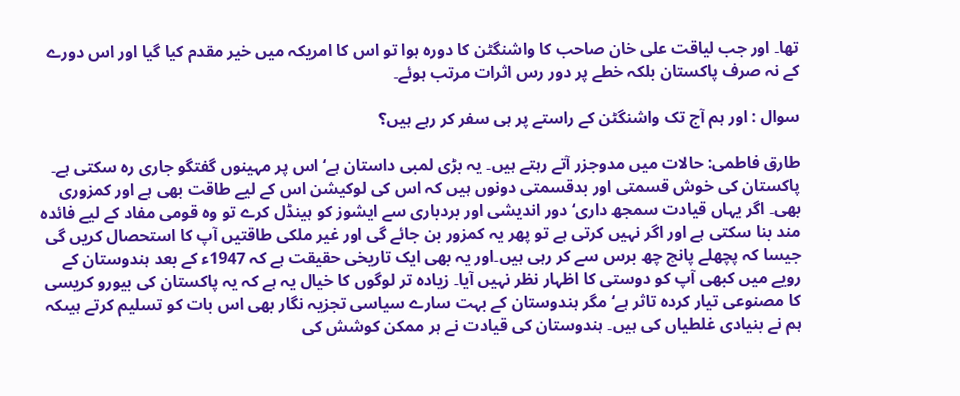تھا۔ اور جب لیاقت علی خان صاحب کا واشنگٹن کا دورہ ہوا تو اس کا امریکہ میں خیر مقدم کیا گیا اور اس دورے کے نہ صرف پاکستان بلکہ خطے پر دور رس اثرات مرتب ہوئے۔

سوال : اور ہم آج تک واشنگٹن کے راستے پر ہی سفر کر رہے ہیں؟

طارق فاطمی: حالات میں مدوجزر آتے رہتے ہیں۔ یہ بڑی لمبی داستان ہے‘ اس پر مہینوں گفتگو جاری رہ سکتی ہے۔ پاکستان کی خوش قسمتی اور بدقسمتی دونوں ہیں کہ اس کی لوکیشن اس کے لیے طاقت بھی ہے اور کمزوری بھی۔ اگر یہاں قیادت سمجھ داری‘ دور اندیشی اور بردباری سے ایشوز کو ہینڈل کرے تو وہ قومی مفاد کے لیے فائدہ مند بنا سکتی ہے اور اگر نہیں کرتی ہے تو پھر یہ کمزور بن جائے گی اور غیر ملکی طاقتیں آپ کا استحصال کریں گی جیسا کہ پچھلے پانچ چھ برس سے کر رہی ہیں۔اور یہ بھی ایک تاریخی حقیقت ہے کہ 1947ء کے بعد ہندوستان کے رویے میں کبھی آپ کو دوستی کا اظہار نظر نہیں آیا۔ زیادہ تر لوگوں کا خیال یہ ہے کہ یہ پاکستان کی بیورو کریسی کا مصنوعی تیار کردہ تاثر ہے‘ مگر ہندوستان کے بہت سارے سیاسی تجزیہ نگار بھی اس بات کو تسلیم کرتے ہیںکہ ہم نے بنیادی غلطیاں کی ہیں۔ ہندوستان کی قیادت نے ہر ممکن کوشش کی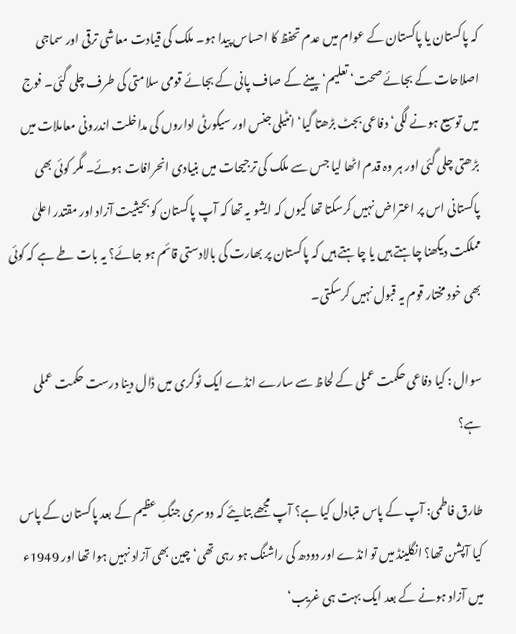کہ پاکستان یا پاکستان کے عوام میں عدم تحفظ کا احساس پیدا ہو۔ ملک کی قیادت معاشی ترقی اور سماجی اصلاحات کے بجائے صحت‘ تعلیم‘ پینے کے صاف پانی کے بجائے قومی سلامتی کی طرف چلی گئی۔ فوج میں توسیع ہونے لگی‘ دفاعی بجٹ بڑھتا گیا‘ انٹیلی جنس اور سیکورٹی اداروں کی مداخلت اندرونی معاملات میں بڑھتی چلی گئی اور ہر وہ قدم اٹھا لیا جس سے ملک کی ترجیحات میں بنیادی انحرافات ہوئے۔ مگر کوئی بھی پاکستانی اس پر اعتراض نہیں کرسکتا تھا کیوں کہ ایشو یہ تھا کہ آپ پاکستان کو بحیثیت آزاد اور مقتدر اعلیٰ مملکت دیکھنا چاہتے ہیں یا چاہتے ہیں کہ پاکستان پر بھارت کی بالادستی قائم ہو جائے؟ یہ بات طے ہے کہ کوئی بھی خود مختار قوم یہ قبول نہیں کرسکتی۔

سوال : کیا دفاعی حکمت عملی کے لحاظ سے سارے انڈے ایک ٹوکری میں ڈال دینا درست حکمت عملی ہے؟

طارق فاطمی: آپ کے پاس متبادل کیا ہے؟ آپ مجھے بتایئے کہ دوسری جنگِ عظیم کے بعد پاکستان کے پاس کیا آپشن تھا؟ انگلینڈ میں تو انڈے اور دودھ کی راشنگ ہو رہی تھی‘ چین بھی آزاد نہیں ہوا تھا اور 1949ء میں آزاد ہونے کے بعد ایک بہت ہی غریب‘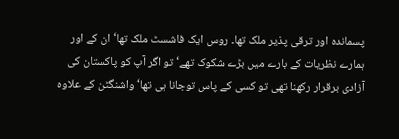پسماندہ اور ترقی پذیر ملک تھا۔ روس ایک فاشسٹ ملک تھا‘ ان کے اور ہمارے نظریات کے بارے میں بڑے شکوک تھے‘ تو اگر آپ کو پاکستان کی آزادی برقرار رکھنا تھی تو کسی کے پاس توجانا ہی تھا‘ واشنگٹن کے علاوہ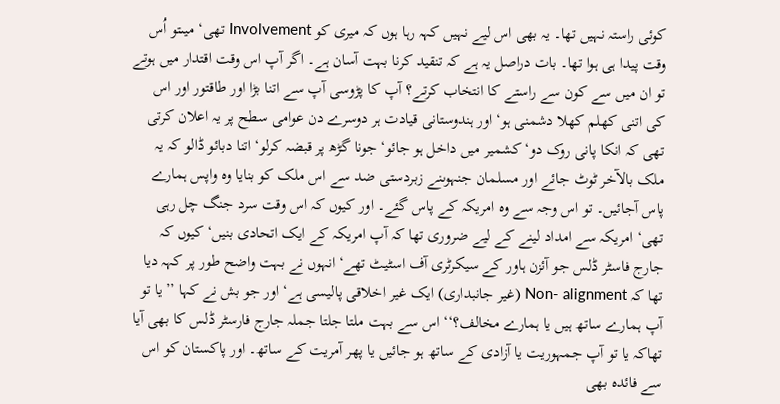کوئی راستہ نہیں تھا۔ یہ بھی اس لیے نہیں کہہ رہا ہوں کہ میری کو Involvement تھی‘ میںتو اُس وقت پیدا ہی ہوا تھا۔ بات دراصل یہ ہے کہ تنقید کرنا بہت آسان ہے۔ اگر آپ اس وقت اقتدار میں ہوتے تو ان میں سے کون سے راستے کا انتخاب کرتے؟ آپ کا پڑوسی آپ سے اتنا بڑا اور طاقتور اور اس کی اتنی کھلم کھلا دشمنی ہو‘ اور ہندوستانی قیادت ہر دوسرے دن عوامی سطح پر یہ اعلان کرتی تھی کہ انکا پانی روک دو‘ کشمیر میں داخل ہو جائو‘ جونا گڑھ پر قبضہ کرلو‘ اتنا دبائو ڈالو کہ یہ ملک بالآخر ٹوٹ جائے اور مسلمان جنہوںنے زبردستی ضد سے اس ملک کو بنایا وہ واپس ہمارے پاس آجائیں۔ تو اس وجہ سے وہ امریکہ کے پاس گئے۔ اور کیوں کہ اس وقت سرد جنگ چل رہی تھی‘ امریکہ سے امداد لینے کے لیے ضروری تھا کہ آپ امریکہ کے ایک اتحادی بنیں‘ کیوں کہ جارج فاسٹر ڈلس جو آئزن ہاور کے سیکرٹری آف اسٹیٹ تھے‘ انہوں نے بہت واضح طور پر کہہ دیا تھا کہ Non- alignment (غیر جانبداری) ایک غیر اخلاقی پالیسی ہے‘ اور جو بش نے کہا ’’یا تو آپ ہمارے ساتھ ہیں یا ہمارے مخالف؟‘‘ اس سے بہت ملتا جلتا جملہ جارج فارسٹر ڈلس کا بھی آیا تھاکہ یا تو آپ جمہوریت یا آزادی کے ساتھ ہو جائیں یا پھر آمریت کے ساتھ۔ اور پاکستان کو اس سے فائدہ بھی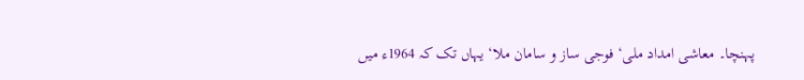پہنچا۔ معاشی امداد ملی‘ فوجی ساز و سامان ملا‘ یہاں تک کہ 1964ء میں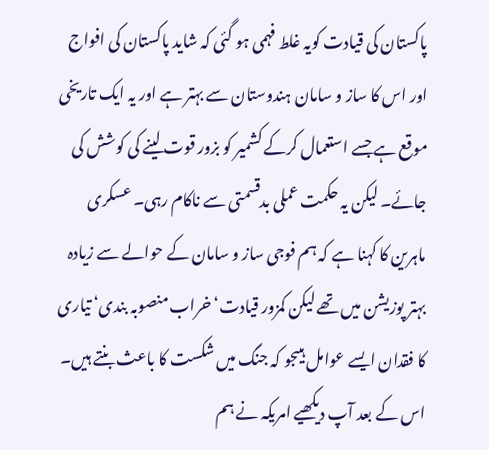پاکستان کی قیادت کویہ غلط فہمی ہو گئی کہ شاید پاکستان کی افواج اور اس کا ساز و سامان ہندوستان سے بہتر ہے اور یہ ایک تاریخی موقع ہے جسے استعمال کرکے کشمیر کو بزور قوت لینے کی کوشش کی جائے۔ لیکن یہ حکمت عملی بدقسمتی سے ناکام رہی۔ عسکری ماہرین کا کہنا ہے کہ ہم فوجی ساز و سامان کے حوالے سے زیادہ بہتر پوزیشن میں تھے لیکن کمزور قیادت‘ خراب منصوبہ بندی‘ تیاری کا فقدان ایسے عوامل ہیںجو کہ جنگ میں شکست کا باعث بنتے ہیں۔ اس کے بعد آپ دیکھیے امریکہ نے ہم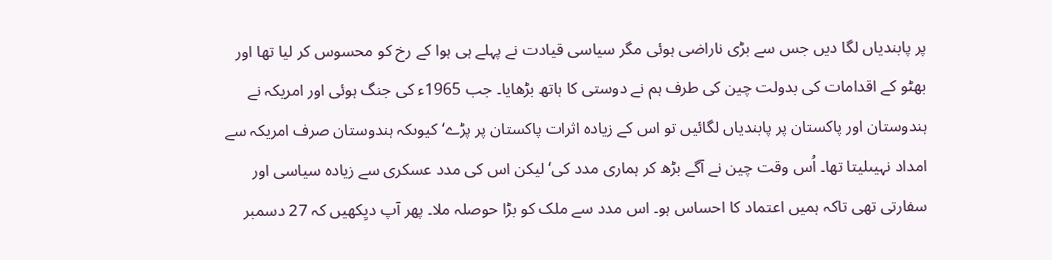پر پابندیاں لگا دیں جس سے بڑی ناراضی ہوئی مگر سیاسی قیادت نے پہلے ہی ہوا کے رخ کو محسوس کر لیا تھا اور بھٹو کے اقدامات کی بدولت چین کی طرف ہم نے دوستی کا ہاتھ بڑھایا۔ جب 1965ء کی جنگ ہوئی اور امریکہ نے ہندوستان اور پاکستان پر پابندیاں لگائیں تو اس کے زیادہ اثرات پاکستان پر پڑے‘ کیوںکہ ہندوستان صرف امریکہ سے امداد نہیںلیتا تھا۔ اُس وقت چین نے آگے بڑھ کر ہماری مدد کی‘ لیکن اس کی مدد عسکری سے زیادہ سیاسی اور سفارتی تھی تاکہ ہمیں اعتماد کا احساس ہو۔ اس مدد سے ملک کو بڑا حوصلہ ملا۔ پھر آپ دیِکھیں کہ 27 دسمبر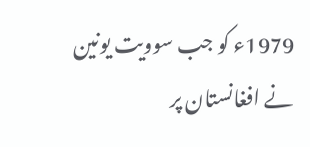1979ء کو جب سوویت یونین نے افغانستان پر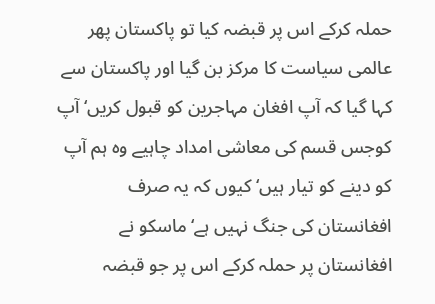حملہ کرکے اس پر قبضہ کیا تو پاکستان پھر عالمی سیاست کا مرکز بن گیا اور پاکستان سے کہا گیا کہ آپ افغان مہاجرین کو قبول کریں‘ آپ کوجس قسم کی معاشی امداد چاہیے وہ ہم آپ کو دینے کو تیار ہیں‘ کیوں کہ یہ صرف افغانستان کی جنگ نہیں ہے‘ ماسکو نے افغانستان پر حملہ کرکے اس پر جو قبضہ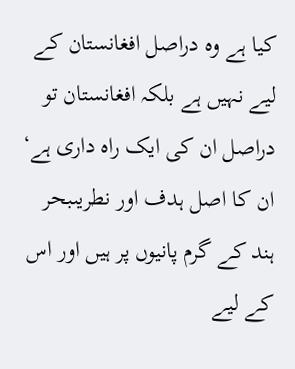کیا ہے وہ دراصل افغانستان کے لیے نہیں ہے بلکہ افغانستان تو دراصل ان کی ایک راہ داری ہے‘ ان کا اصل ہدف اور نطریںبحر ہند کے گرم پانیوں پر ہیں اور اس کے لیے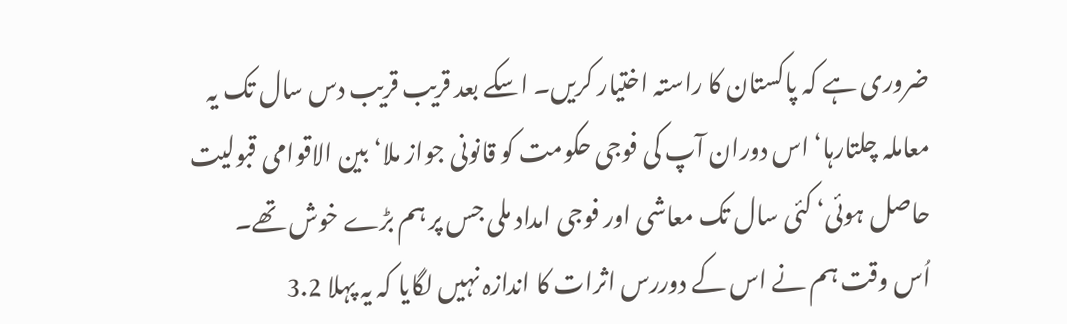ضروری ہے کہ پاکستان کا راستہ اختیار کریں۔ اسکے بعد قریب قریب دس سال تک یہ معاملہ چلتارہا‘ اس دوران آپ کی فوجی حکومت کو قانونی جواز ملا‘ بین الاقوامی قبولیت حاصل ہوئی‘ کئی سال تک معاشی اور فوجی امداد ملی جس پر ہم بڑے خوش تھے۔ اُس وقت ہم نے اس کے دوررس اثرات کا اندازہ نہیں لگایا کہ یہ پہلا 3.2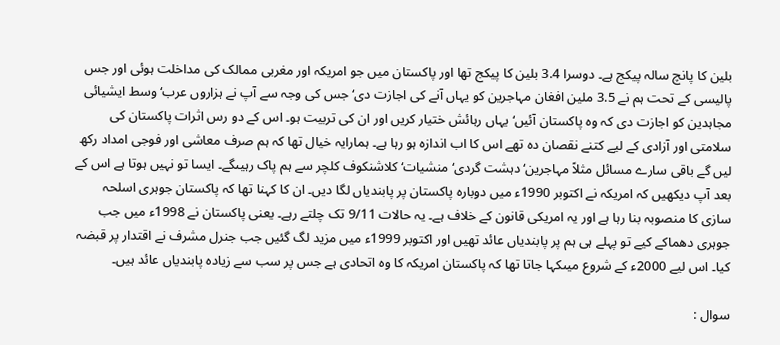بلین کا پانچ سالہ پیکج ہے۔ دوسرا 3.4 بلین کا پیکج تھا اور پاکستان میں جو امریکہ اور مغربی ممالک کی مداخلت ہوئی اور جس پالیسی کے تحت ہم نے 3.5 ملین افغان مہاجرین کو یہاں آنے کی اجازت دی‘ جس کی وجہ سے آپ نے ہزاروں عرب‘ وسط ایشیائی مجاہدین کو اجازت دی کہ وہ پاکستان آئیں‘یہاں رہائش ختیار کریں اور ان کی تربیت ہو۔ اس کے دو رس اثرات پاکستان کی سلامتی اور آزادی کے لیے کتنے نقصان دہ تھے اس کا اب اندازہ ہو رہا ہے۔ ہمارایہ خیال تھا کہ ہم صرف معاشی اور فوجی امداد رکھ لیں گے باقی سارے مسائل مثلاً مہاجرین‘ دہشت گردی‘ منشیات‘ کلاشنکوف کلچر سے ہم پاک رہیںگے۔ ایسا تو نہیں ہوتا ہے اس کے بعد آپ دیکھیں کہ امریکہ نے اکتوبر 1990ء میں دوبارہ پاکستان پر پابندیاں لگا دیں۔ ان کا کہنا تھا کہ پاکستان جوہری اسلحہ سازی کا منصوبہ بنا رہا ہے اور یہ امریکی قانون کے خلاف ہے۔ یہ حالات 9/11 تک چلتے رہے۔ یعنی پاکستان نے 1998ء میں جب جوہری دھماکے کیے تو پہلے ہی ہم پر پابندیاں عائد تھیں اور اکتوبر 1999ء میں مزید لگ گئیں جب جنرل مشرف نے اقتدار پر قبضہ کیا۔ اس لیے 2000ء کے شروع میںکہا جاتا تھا کہ پاکستان امریکہ کا وہ اتحادی ہے جس پر سب سے زیادہ پابندیاں عائد ہیں۔

سوال :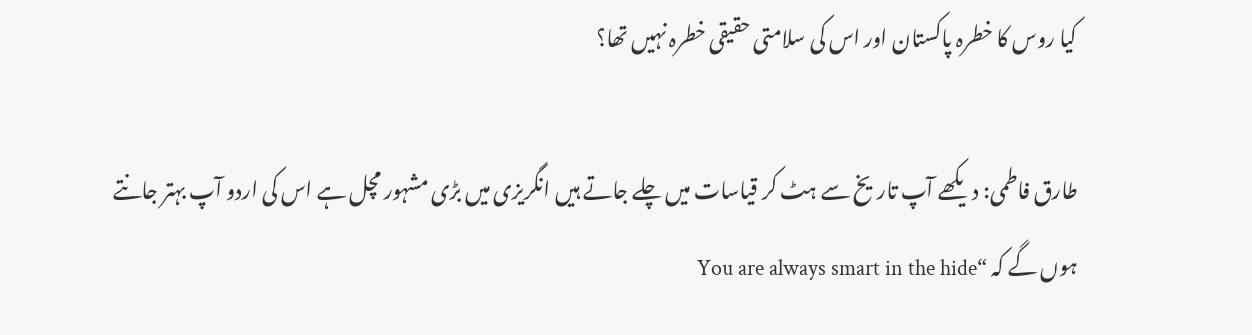کیا روس کا خطرہ پاکستان اور اس کی سلامتی حقیقی خطرہ نہیں تھا؟

طارق فاطمی: دیکھے آپ تاریخ سے ہٹ کر قیاسات میں چلے جاتے ہیں انگریزی میں بڑی مشہور مچل ہے اس کی اردو آپ بہتر جانتے ہوں گے کہ “You are always smart in the hide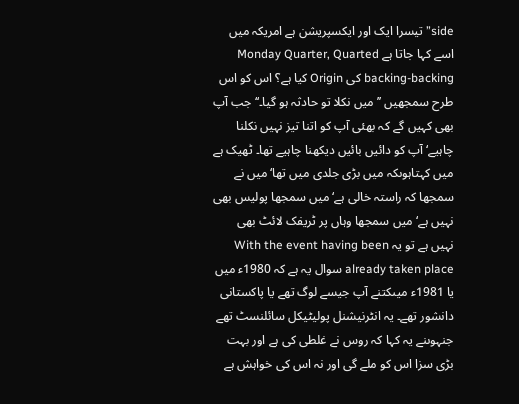side” تیسرا ایک اور ایکسپریشن ہے امریکہ میں اسے کہا جاتا ہے Monday Quarter, Quarted backing-backing کی Origin کیا ہے؟ اس کو اس طرح سمجھیں ’’میں نکلا تو حادثہ ہو گیا۔‘‘ جب آپ بھی کہیں گے کہ بھئی آپ کو اتنا تیز نہیں نکلنا چاہیے‘ آپ کو دائیں بائیں دیکھنا چاہیے تھا۔ ٹھیک ہے میں کہتاہوںکہ میں بڑی جلدی میں تھا‘ میں نے سمجھا کہ راستہ خالی ہے‘ میں سمجھا پولیس بھی نہیں ہے‘ میں سمجھا وہاں پر ٹریفک لائٹ بھی نہیں ہے تو یہ With the event having been already taken place سوال یہ ہے کہ 1980ء میں یا 1981ء میںکتنے آپ جیسے لوگ تھے یا پاکستانی دانشور تھے۔ یہ انٹرنیشنل پولیٹیکل سائلنسٹ تھے جنہوںنے یہ کہا کہ روس نے غلطی کی ہے اور بہت بڑی سزا اس کو ملے گی اور نہ اس کی خواہش ہے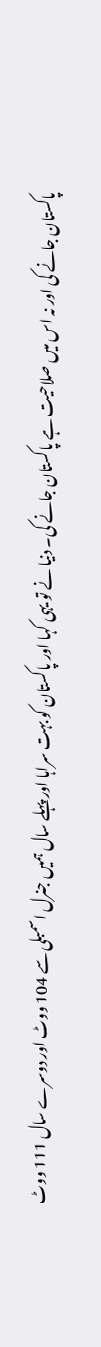پاکستان جانے کی اور نہ اس میں صلاحیت ہے پاکستان جانے کی۔ دنیا نے تو یہی کہا اور پاکستان کو بہت سراہا اور پہلے سال ہمیں جنرل اسمبلی سے 104 ووٹ اور دوسرے سال 111 ووٹ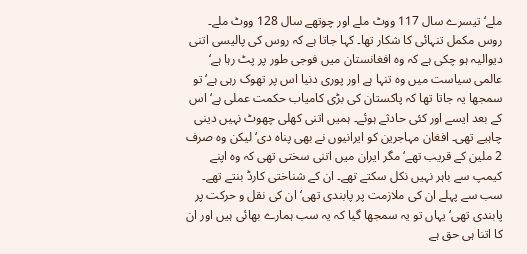ملے‘ تیسرے سال 117 ووٹ ملے اور چوتھے سال 128 ووٹ ملے۔ روس مکمل تنہائی کا شکار تھا۔ کہا جاتا ہے کہ روس کی پالیسی اتنی دیوالیہ ہو چکی ہے کہ وہ افغانستان میں فوجی طور پر پٹ رہا ہے‘ عالمی سیاست میں وہ تنہا ہے اور پوری دنیا اس پر تھوک رہی ہے‘ تو سمجھا یہ جاتا تھا کہ پاکستان کی بڑی کامیاب حکمت عملی ہے‘ اس کے بعد ایسے اور کئی حادثے ہوئے۔ ہمیں اتنی کھلی چھوٹ نہیں دینی چاہیے تھی۔ افغان مہاجرین کو ایرانیوں نے بھی پناہ دی‘ لیکن وہ صرف 2 ملین کے قریب تھے‘ مگر ایران میں اتنی سختی تھی کہ وہ اپنے کیمپ سے باہر نہیں نکل سکتے تھے۔ ان کے شناختی کارڈ بنتے تھے۔ سب سے پہلے ان کی ملازمت پر پابندی تھی‘ ان کی نقل و حرکت پر پابندی تھی‘ یہاں تو یہ سمجھا گیا کہ یہ سب ہمارے بھائی ہیں اور ان کا اتنا ہی حق ہے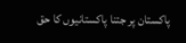پاکستان پر جتنا پاکستانیوں کا حق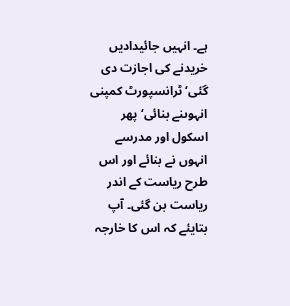ہے۔ انہیں جائیدادیں خریدنے کی اجازت دی گئی‘ ٹرانسپورٹ کمپنی انہوںنے بنائی‘ پھر اسکول اور مدرسے انہوں نے بنائے اور اس طرح ریاست کے اندر ریاست بن گئی۔ آپ بتایئے کہ اس کا خارجہ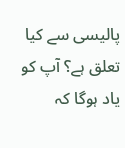پالیسی سے کیا تعلق ہے؟ آپ کو یاد ہوگا کہ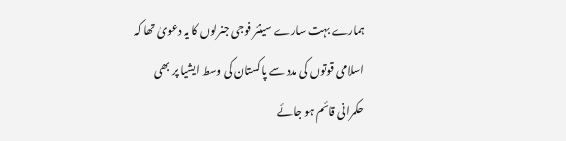ہمارے بہت سارے سینئر فوجی جنرلوں کا یہ دعویٰ تھا کہ اسلامی قوتوں کی مدد سے پاکستان کی وسط ایشیا پر بھی حکمرانی قائم ہو جائے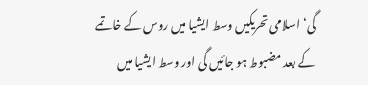گی‘ اسلامی تحریکیں وسط ایشیا میں روس کے خاتمے کے بعد مضبوط ہو جائیں گی اور وسط ایشیا میں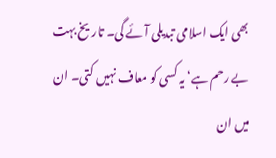بھی ایک اسلامی تبدیلی آئے گی۔ تاریخ بہت بے رحم ہے‘ یہ کسی کو معاف نہیں کتی۔ ان میں ان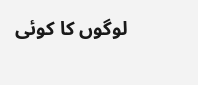لوگوں کا کوئی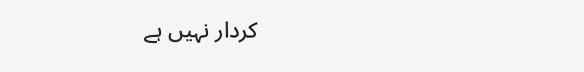کردار نہیں ہے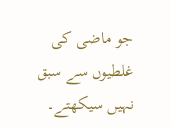جو ماضی کی غلطیوں سے سبق نہیں سیکھتے۔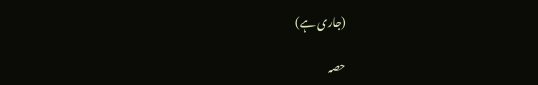(جاری ہے)

حصہ